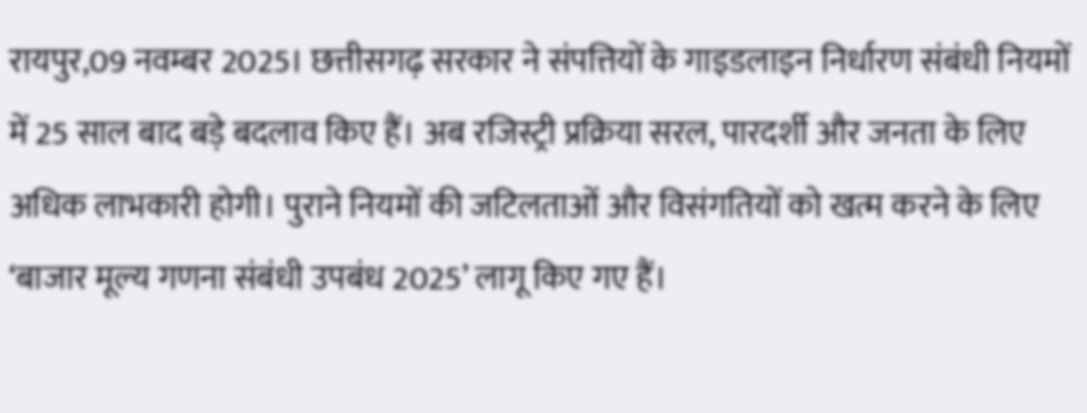रायपुर,09 नवम्बर 2025। छत्तीसगढ़ सरकार ने संपत्तियों के गाइडलाइन निर्धारण संबंधी नियमों में 25 साल बाद बड़े बदलाव किए हैं। अब रजिस्ट्री प्रक्रिया सरल, पारदर्शी और जनता के लिए अधिक लाभकारी होगी। पुराने नियमों की जटिलताओं और विसंगतियों को खत्म करने के लिए ‘बाजार मूल्य गणना संबंधी उपबंध 2025’ लागू किए गए हैं।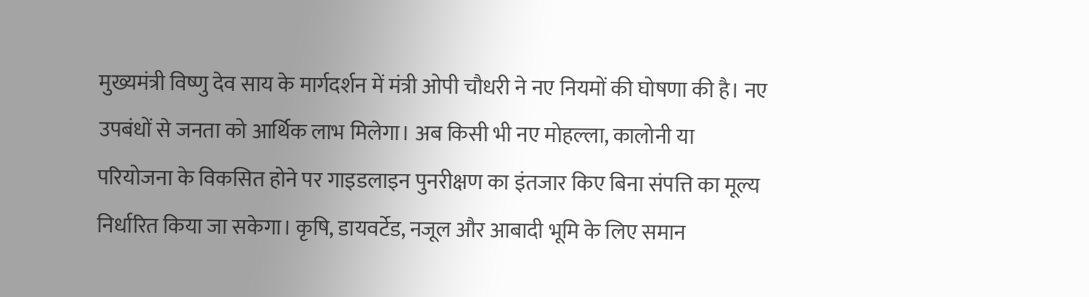मुख्यमंत्री विष्णु देव साय के मार्गदर्शन में मंत्री ओपी चौधरी ने नए नियमों की घोषणा की है। नए उपबंधों से जनता को आर्थिक लाभ मिलेगा। अब किसी भी नए मोहल्ला, कालोनी या परियोजना के विकसित होने पर गाइडलाइन पुनरीक्षण का इंतजार किए बिना संपत्ति का मूल्य निर्धारित किया जा सकेगा। कृषि, डायवर्टेड, नजूल और आबादी भूमि के लिए समान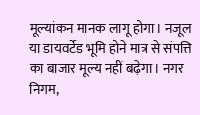मूल्यांकन मानक लागू होगा। नजूल या डायवर्टेड भूमि होने मात्र से संपत्ति का बाजार मूल्य नहीं बढ़ेगा। नगर निगम,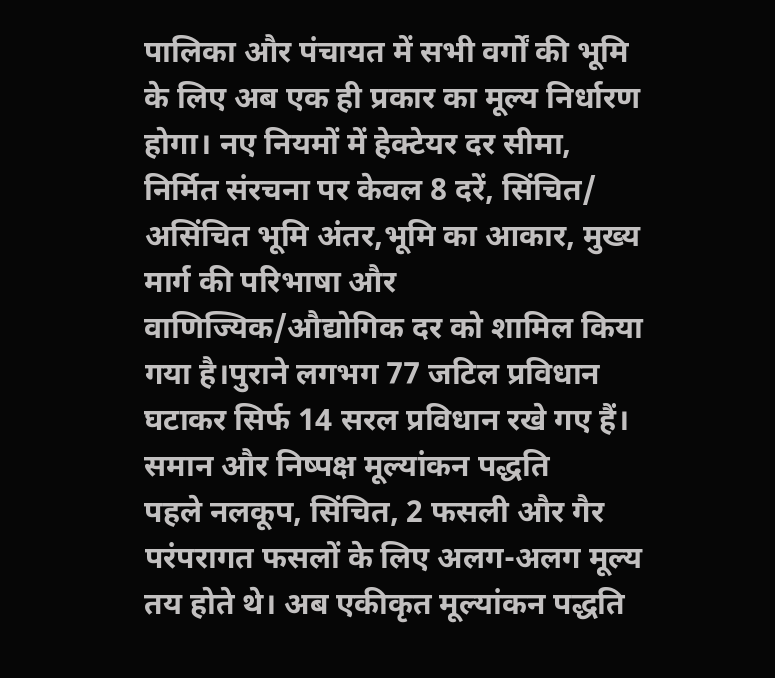पालिका और पंचायत में सभी वर्गों की भूमि के लिए अब एक ही प्रकार का मूल्य निर्धारण होगा। नए नियमों में हेक्टेयर दर सीमा, निर्मित संरचना पर केवल 8 दरें, सिंचित/ असिंचित भूमि अंतर,भूमि का आकार, मुख्य मार्ग की परिभाषा और वाणिज्यिक/औद्योगिक दर को शामिल किया गया है।पुराने लगभग 77 जटिल प्रविधान घटाकर सिर्फ 14 सरल प्रविधान रखे गए हैं।
समान और निष्पक्ष मूल्यांकन पद्धति
पहले नलकूप, सिंचित, 2 फसली और गैर परंपरागत फसलों के लिए अलग-अलग मूल्य तय होते थे। अब एकीकृत मूल्यांकन पद्धति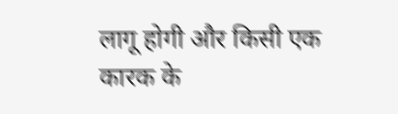लागू होगी और किसी एक कारक के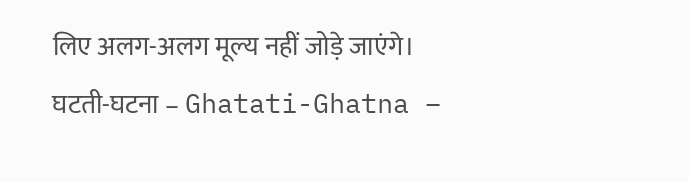लिए अलग-अलग मूल्य नहीं जोड़े जाएंगे।
घटती-घटना – Ghatati-Ghatna –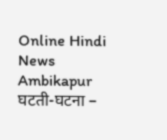Online Hindi News Ambikapur घटती-घटना –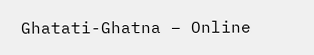Ghatati-Ghatna – Online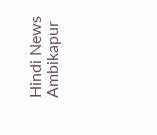Hindi News Ambikapur